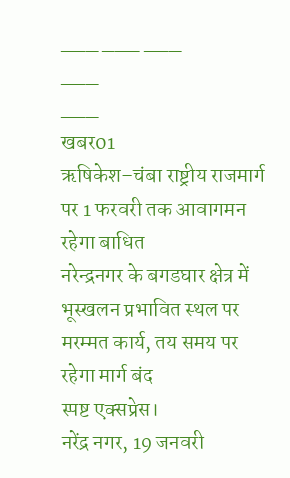___ ___ ___
___
___
खबर01
ऋषिकेश–चंबा राष्ट्रीय राजमार्ग पर 1 फरवरी तक आवागमन रहेगा बाधित
नरेन्द्रनगर के बगडघार क्षेत्र में भूस्खलन प्रभावित स्थल पर मरम्मत कार्य, तय समय पर रहेगा मार्ग बंद
स्पष्ट एक्सप्रेस।
नरेंद्र नगर, 19 जनवरी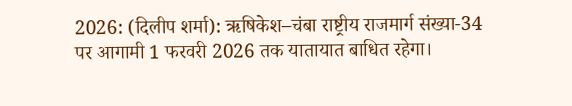2026: (दिलीप शर्मा): ऋषिकेश–चंबा राष्ट्रीय राजमार्ग संख्या-34 पर आगामी 1 फरवरी 2026 तक यातायात बाधित रहेगा।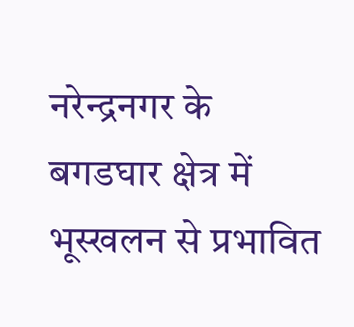नरेन्द्रनगर के बगडघार क्षेत्र में भूस्खलन से प्रभावित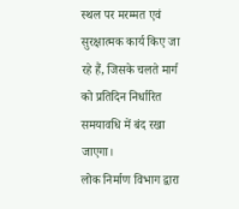स्थल पर मरम्मत एवं सुरक्षात्मक कार्य किए जा रहे हैं, जिसके चलते मार्ग को प्रतिदिन निर्धारित समयावधि में बंद रखा जाएगा।
लोक निर्माण विभाग द्वारा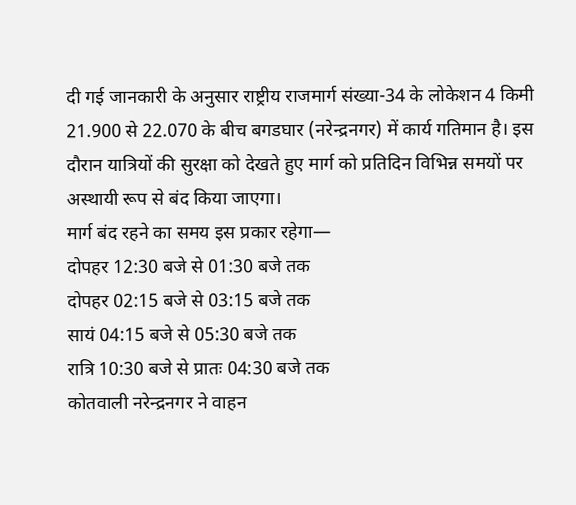दी गई जानकारी के अनुसार राष्ट्रीय राजमार्ग संख्या-34 के लोकेशन 4 किमी 21.900 से 22.070 के बीच बगडघार (नरेन्द्रनगर) में कार्य गतिमान है। इस दौरान यात्रियों की सुरक्षा को देखते हुए मार्ग को प्रतिदिन विभिन्न समयों पर अस्थायी रूप से बंद किया जाएगा।
मार्ग बंद रहने का समय इस प्रकार रहेगा—
दोपहर 12:30 बजे से 01:30 बजे तक
दोपहर 02:15 बजे से 03:15 बजे तक
सायं 04:15 बजे से 05:30 बजे तक
रात्रि 10:30 बजे से प्रातः 04:30 बजे तक
कोतवाली नरेन्द्रनगर ने वाहन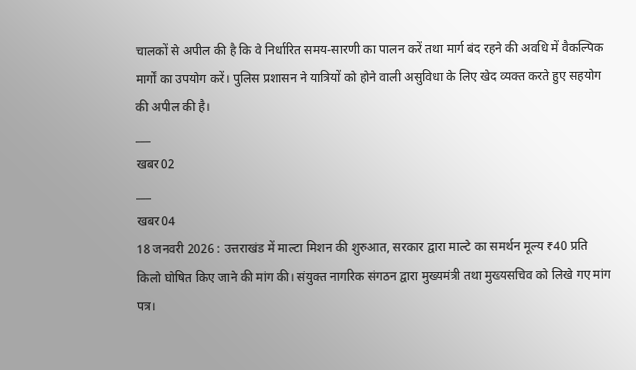चालकों से अपील की है कि वे निर्धारित समय-सारणी का पालन करें तथा मार्ग बंद रहने की अवधि में वैकल्पिक मार्गों का उपयोग करें। पुलिस प्रशासन ने यात्रियों को होने वाली असुविधा के लिए खेद व्यक्त करते हुए सहयोग की अपील की है।
___
खबर02
___
खबर04
18 जनवरी 2026 : उत्तराखंड में माल्टा मिशन की शुरुआत, सरकार द्वारा माल्टे का समर्थन मूल्य ₹40 प्रति किलो घोषित किए जाने की मांग की। संयुक्त नागरिक संगठन द्वारा मुख्यमंत्री तथा मुख्यसचिव को लिखे गए मांग पत्र।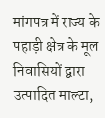मांगपत्र में राज्य के पहाड़ी क्षेत्र के मूल निवासियों द्वारा उत्पादित माल्टा,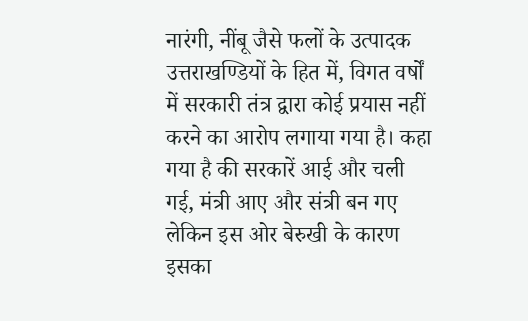नारंगी, नींबू जैसे फलों के उत्पादक उत्तराखण्डियों के हित में, विगत वर्षों में सरकारी तंत्र द्वारा कोई प्रयास नहीं करने का आरोप लगाया गया है। कहा गया है की सरकारें आई और चली गई, मंत्री आए और संत्री बन गए लेकिन इस ओर बेरुखी के कारण इसका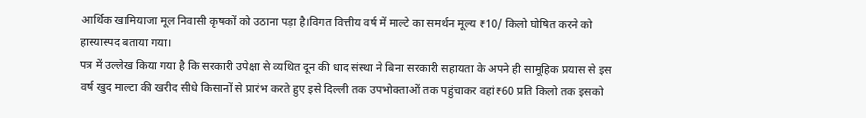आर्थिक खामियाजा मूल निवासी कृषकों को उठाना पड़ा है।विगत वित्तीय वर्ष में माल्टे का समर्थन मूल्य ₹10/ किलो घोषित करने को हास्यास्पद बताया गया।
पत्र में उल्लेख किया गया है कि सरकारी उपेक्षा से व्यथित दून की धाद संस्था ने बिना सरकारी सहायता के अपने ही सामूहिक प्रयास से इस वर्ष खुद माल्टा की खरीद सीधे किसानों से प्रारंभ करते हुए इसे दिल्ली तक उपभोक्ताओं तक पहुंचाकर वहां₹60 प्रति किलो तक इसको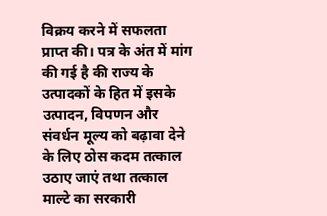विक्रय करने में सफलता प्राप्त की। पत्र के अंत में मांग की गई है की राज्य के उत्पादकों के हित में इसके उत्पादन, विपणन और संवर्धन मूल्य को बढ़ावा देने के लिए ठोस कदम तत्काल उठाए जाएं तथा तत्काल माल्टे का सरकारी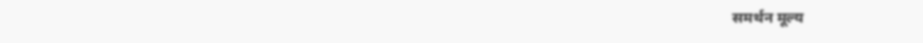समर्थन मूल्य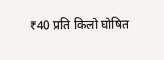₹40 प्रति किलो घोषित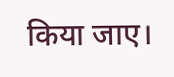किया जाए।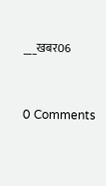___खबर06


0 Comments